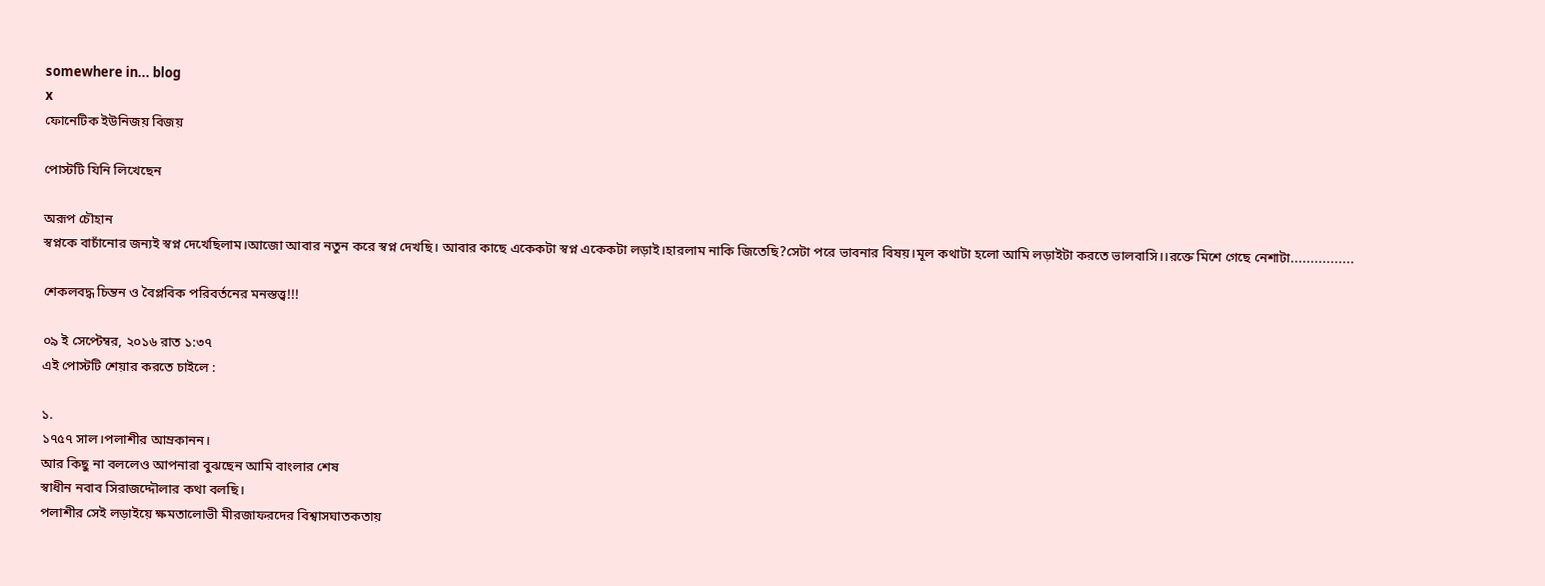somewhere in... blog
x
ফোনেটিক ইউনিজয় বিজয়

পোস্টটি যিনি লিখেছেন

অরূপ চৌহান
স্বপ্নকে বাচাঁনোর জন্যই স্বপ্ন দেখেছিলাম।আজো আবার নতুন করে স্বপ্ন দেখছি। আবার কাছে একেকটা স্বপ্ন একেকটা লড়াই।হারলাম নাকি জিতেছি?সেটা পরে ভাবনার বিষয়।মূল কথাটা হলো আমি লড়াইটা করতে ভালবাসি।।রক্তে মিশে গেছে নেশাটা................

শেকলবদ্ধ চিন্তন ও বৈপ্লবিক পরিবর্তনের মনস্তত্ত্ব!!!

০৯ ই সেপ্টেম্বর, ২০১৬ রাত ১:৩৭
এই পোস্টটি শেয়ার করতে চাইলে :

১.
১৭৫৭ সাল।পলাশীর আম্রকানন।
আর কিছু না বললেও আপনারা বুঝছেন আমি বাংলার শেষ
স্বাধীন নবাব সিরাজদ্দৌলার কথা বলছি।
পলাশীর সেই লড়াইয়ে ক্ষমতালোভী মীরজাফরদের বিশ্বাসঘাতকতায়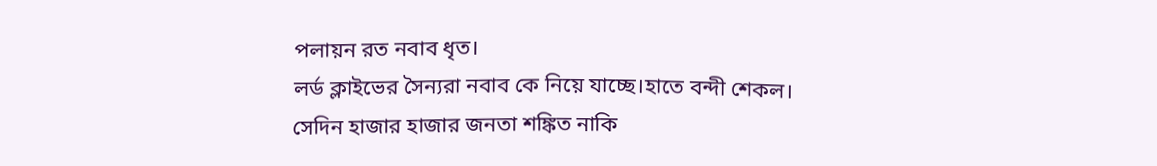পলায়ন রত নবাব ধৃত।
লর্ড ক্লাইভের সৈন্যরা নবাব কে নিয়ে যাচ্ছে।হাতে বন্দী শেকল।
সেদিন হাজার হাজার জনতা শঙ্কিত নাকি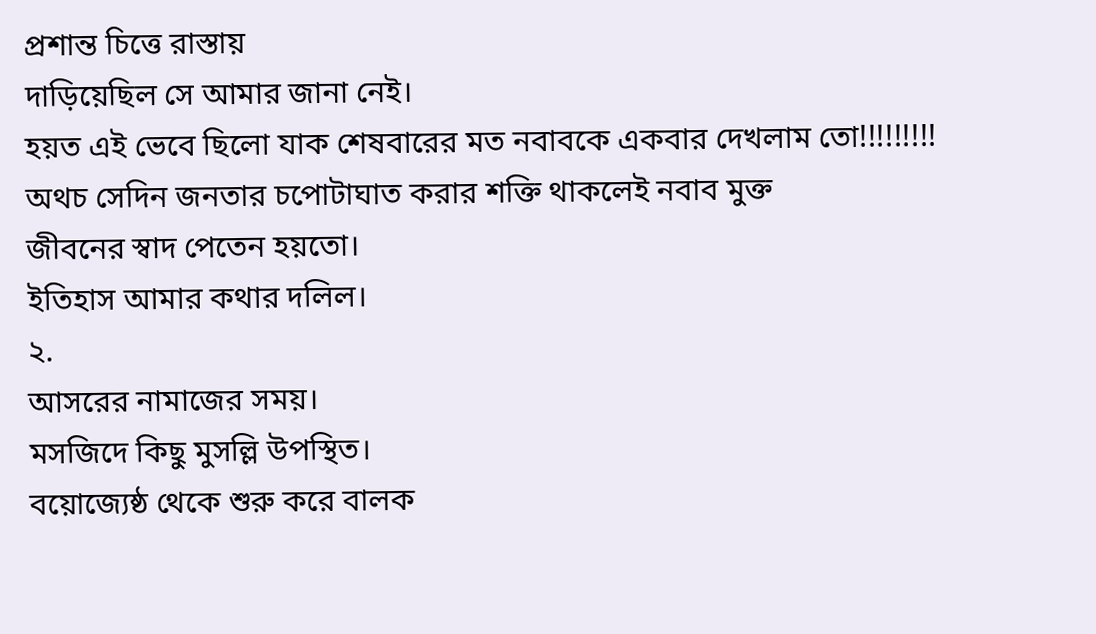প্রশান্ত চিত্তে রাস্তায়
দাড়িয়েছিল সে আমার জানা নেই।
হয়ত এই ভেবে ছিলো যাক শেষবারের মত নবাবকে একবার দেখলাম তো!!!!!!!!!
অথচ সেদিন জনতার চপোটাঘাত করার শক্তি থাকলেই নবাব মুক্ত
জীবনের স্বাদ পেতেন হয়তো।
ইতিহাস আমার কথার দলিল।
২.
আসরের নামাজের সময়।
মসজিদে কিছু মুসল্লি উপস্থিত।
বয়োজ্যেষ্ঠ থেকে শুরু করে বালক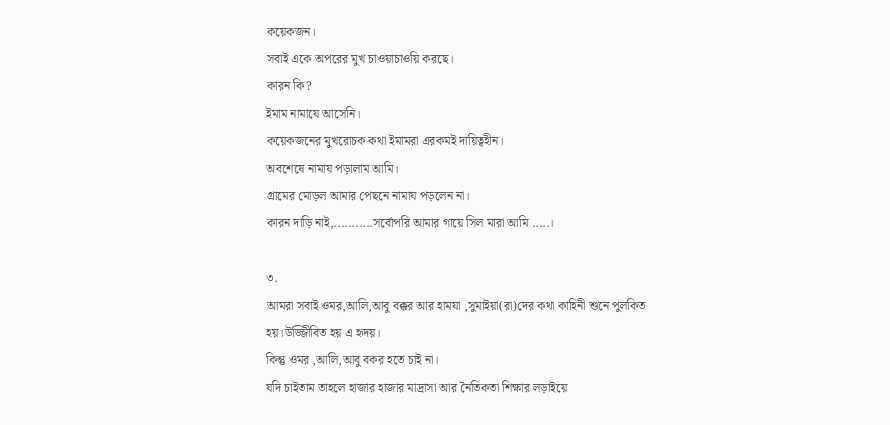কয়েকজন।
সবাই একে অপরের মুখ চাওয়াচাওয়ি করছে।
কারন কি?
ইমাম নামাযে আসেনি।
কয়েকজনের মুখরোচক কথা ইমামরা এরকমই দায়িত্বহীন।
অবশেষে নামায পড়ালাম আমি।
গ্রামের মোড়ল আমার পেছনে নামায পড়লেন না।
কারন দাড়ি নাই,...........সর্বোপরি আমার গায়ে সিল মারা আমি .....।

৩.
আমরা সবাই ওমর,আলি,আবু বক্কর আর হামযা ,সুমাইয়া(রা)দের কথা কাহিনী শুনে পুলকিত হয়।উজ্জিীবিত হয় এ হৃদয়।
কিন্তু ওমর ,আলি,আবু বকর হতে চাই না।
যদি চাইতাম তাহলে হাজার হাজার মাদ্রাসা আর নৈতিকতা শিক্ষার লড়াইয়ে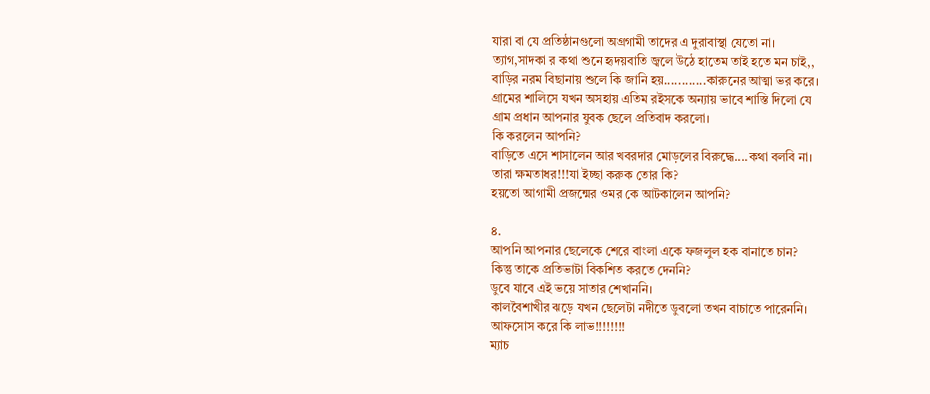যারা বা যে প্রতিষ্ঠানগুলো অগ্রগামী তাদের এ দুরাবাস্থা যেতো না।
ত্যাগ,সাদকা র কথা শুনে হৃদয়বাতি জ্বলে উঠে হাতেম তাই হতে মন চাই,,
বাড়ির নরম বিছানায় শুলে কি জানি হয়............কারুনের আত্মা ভর করে।
গ্রামের শালিসে যখন অসহায় এতিম রইসকে অন্যায় ভাবে শাস্তি দিলো যে
গ্রাম প্রধান আপনার যুবক ছেলে প্রতিবাদ করলো।
কি করলেন আপনি?
বাড়িতে এসে শাসালেন আর খবরদার মোড়লের বিরুদ্ধে....কথা বলবি না।
তারা ক্ষমতাধর!!!যা ইচ্ছা করুক তোর কি?
হয়তো আগামী প্রজন্মের ওমর কে আটকালেন আপনি?

৪.
আপনি আপনার ছেলেকে শেরে বাংলা একে ফজলুল হক বানাতে চান?
কিন্তু তাকে প্রতিভাটা বিকশিত করতে দেননি?
ডুবে যাবে এই ভয়ে সাতার শেখাননি।
কালবৈশাখীর ঝড়ে যখন ছেলেটা নদীতে ডুবলো তখন বাচাতে পারেননি।
আফসোস করে কি লাভ!!!!!!!!
ম্যাচ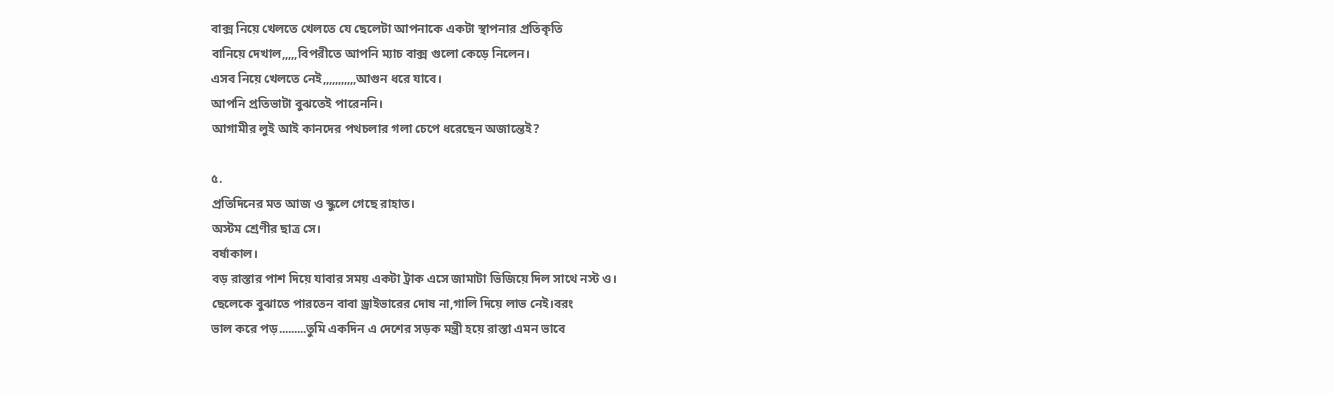বাক্স নিয়ে খেলতে খেলতে যে ছেলেটা আপনাকে একটা স্থাপনার প্রতিকৃতি
বানিয়ে দেখাল,,,,,বিপরীতে আপনি ম্যাচ বাক্স গুলো কেড়ে নিলেন।
এসব নিয়ে খেলতে নেই,,,,,,,,,,,আগুন ধরে যাবে।
আপনি প্রতিভাটা বুঝতেই পারেননি।
আগামীর লুই আই কানদের পথচলার গলা চেপে ধরেছেন অজান্তেই?

৫.
প্রতিদিনের মত আজ ও স্কুলে গেছে রাহাত।
অস্টম শ্রেণীর ছাত্র সে।
বর্ষাকাল।
বড় রাস্তার পাশ দিয়ে যাবার সময় একটা ট্রাক এসে জামাটা ভিজিয়ে দিল সাথে নস্ট ও।
ছেলেকে বুঝাতে পারতেন বাবা ড্রাইভারের দোষ না,গালি দিয়ে লাভ নেই।বরং
ভাল করে পড়.........তুমি একদিন এ দেশের সড়ক মন্ত্রী হয়ে রাস্তা এমন ভাবে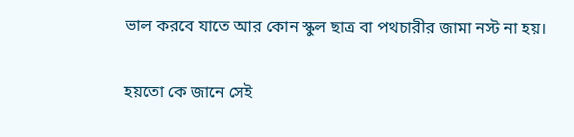ভাল করবে যাতে আর কোন স্কুল ছাত্র বা পথচারীর জামা নস্ট না হয়।

হয়তো কে জানে সেই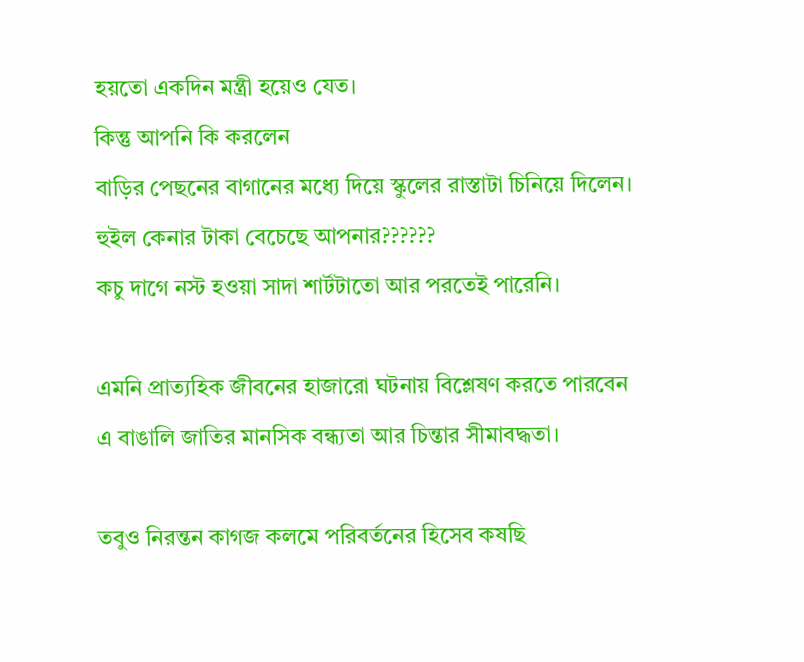হয়তো একদিন মন্ত্রী হয়েও যেত।
কিন্তু আপনি কি করলেন
বাড়ির পেছনের বাগানের মধ্যে দিয়ে স্কুলের রাস্তাটা চিনিয়ে দিলেন।
হুইল কেনার টাকা বেচেছে আপনার??????
কচু দাগে নস্ট হওয়া সাদা শার্টটাতো আর পরতেই পারেনি।

এমনি প্রাত্যহিক জীবনের হাজারো ঘটনায় বিশ্লেষণ করতে পারবেন
এ বাঙালি জাতির মানসিক বন্ধ্যতা আর চিন্তার সীমাবদ্ধতা।

তবুও নিরন্তন কাগজ কলমে পরিবর্তনের হিসেব কষছি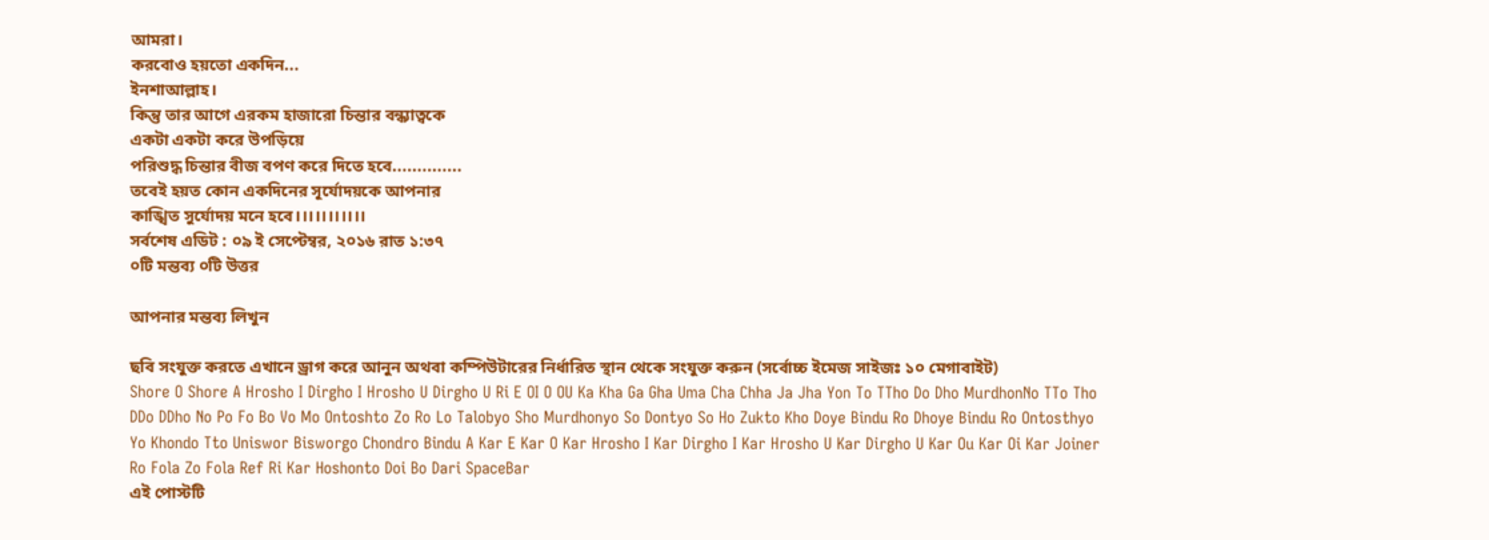আমরা।
করবোও হয়তো একদিন...
ইনশাআল্লাহ।
কিন্তু তার আগে এরকম হাজারো চিন্তার বন্ধ্যাত্বকে
একটা একটা করে উপড়িয়ে
পরিশুদ্ধ চিন্তার বীজ বপণ করে দিতে হবে..............
তবেই হয়ত কোন একদিনের সূর্যোদয়কে আপনার
কাঙ্খিত সুর্যোদয় মনে হবে।।।।।।।।।।।
সর্বশেষ এডিট : ০৯ ই সেপ্টেম্বর, ২০১৬ রাত ১:৩৭
০টি মন্তব্য ০টি উত্তর

আপনার মন্তব্য লিখুন

ছবি সংযুক্ত করতে এখানে ড্রাগ করে আনুন অথবা কম্পিউটারের নির্ধারিত স্থান থেকে সংযুক্ত করুন (সর্বোচ্চ ইমেজ সাইজঃ ১০ মেগাবাইট)
Shore O Shore A Hrosho I Dirgho I Hrosho U Dirgho U Ri E OI O OU Ka Kha Ga Gha Uma Cha Chha Ja Jha Yon To TTho Do Dho MurdhonNo TTo Tho DDo DDho No Po Fo Bo Vo Mo Ontoshto Zo Ro Lo Talobyo Sho Murdhonyo So Dontyo So Ho Zukto Kho Doye Bindu Ro Dhoye Bindu Ro Ontosthyo Yo Khondo Tto Uniswor Bisworgo Chondro Bindu A Kar E Kar O Kar Hrosho I Kar Dirgho I Kar Hrosho U Kar Dirgho U Kar Ou Kar Oi Kar Joiner Ro Fola Zo Fola Ref Ri Kar Hoshonto Doi Bo Dari SpaceBar
এই পোস্টটি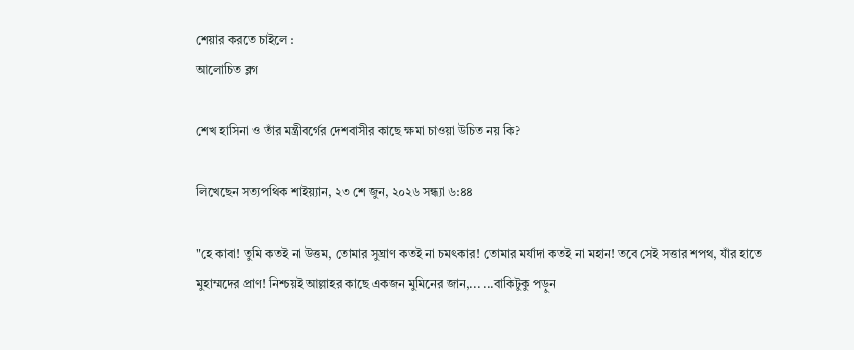শেয়ার করতে চাইলে :
আলোচিত ব্লগ

শেখ হাসিনা ও তাঁর মন্ত্রীবর্গের দেশবাসীর কাছে ক্ষমা চাওয়া উচিত নয় কি?

লিখেছেন সত্যপথিক শাইয়্যান, ২৩ শে জুন, ২০২৬ সন্ধ্যা ৬:৪৪

"হে কাবা! তুমি কতই না উত্তম, তোমার সুঘ্রাণ কতই না চমৎকার! তোমার মর্যাদা কতই না মহান! তবে সেই সত্তার শপথ, যাঁর হাতে মুহাম্মদের প্রাণ! নিশ্চয়ই আল্লাহর কাছে একজন মুমিনের জান,... ...বাকিটুকু পড়ুন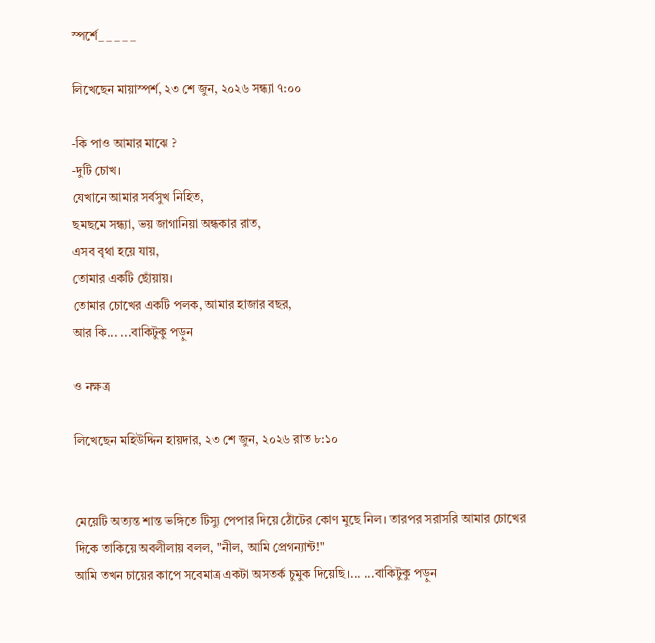স্পর্শে_ _ _ _ _

লিখেছেন মায়াস্পর্শ, ২৩ শে জুন, ২০২৬ সন্ধ্যা ৭:০০

-কি পাও আমার মাঝে ?
-দুটি চোখ।
যেখানে আমার সর্বসুখ নিহিত,
ছমছমে সন্ধ্যা, ভয় জাগানিয়া অন্ধকার রাত,
এসব বৃথা হয়ে যায়,
তোমার একটি ছোঁয়ায়।
তোমার চোখের একটি পলক, আমার হাজার বছর,
আর কি... ...বাকিটুকু পড়ুন

ও নক্ষত্র

লিখেছেন মহিউদ্দিন হায়দার, ২৩ শে জুন, ২০২৬ রাত ৮:১০


মেয়েটি অত্যন্ত শান্ত ভঙ্গিতে টিস্যু পেপার দিয়ে ঠোঁটের কোণ মুছে নিল। তারপর সরাসরি আমার চোখের দিকে তাকিয়ে অবলীলায় বলল, "নীল, আমি প্রেগন্যান্ট!"
আমি তখন চায়ের কাপে সবেমাত্র একটা অসতর্ক চুমুক দিয়েছি।... ...বাকিটুকু পড়ুন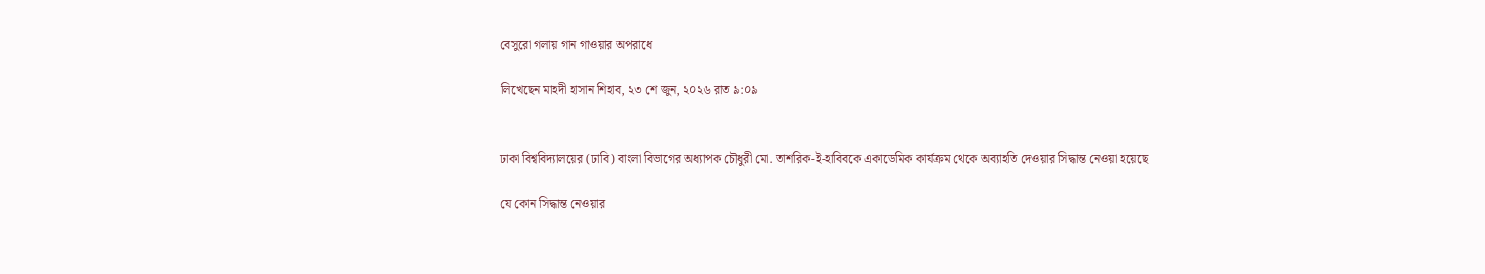বেসুরো গলায় গান গাওয়ার অপরাধে

লিখেছেন মাহদী হাসান শিহাব, ২৩ শে জুন, ২০২৬ রাত ৯:০৯


ঢাকা বিশ্ববিদ্যালয়ের (ঢাবি) বাংলা বিভাগের অধ্যাপক চৌধুরী মো. তাশরিক-ই-হাবিবকে একাডেমিক কার্যক্রম থেকে অব্যাহতি দেওয়ার সিদ্ধান্ত নেওয়া হয়েছে

যে কোন সিদ্ধান্ত নেওয়ার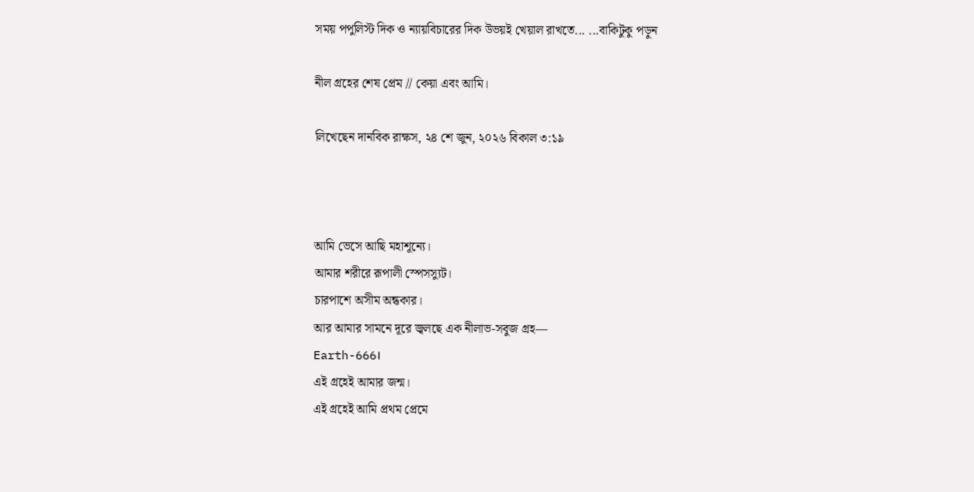সময় পপুলিস্ট দিক ও ন্যায়বিচারের দিক উভয়ই খেয়াল রাখতে... ...বাকিটুকু পড়ুন

নীল গ্রহের শেষ প্রেম // কেয়া এবং আমি।

লিখেছেন দানবিক রাক্ষস, ২৪ শে জুন, ২০২৬ বিকাল ৩:১৯



আমি ভেসে আছি মহাশূন্যে।
আমার শরীরে রূপালী স্পেসস্যুট।
চারপাশে অসীম অন্ধকার।
আর আমার সামনে দূরে জ্বলছে এক নীলাভ-সবুজ গ্রহ—
Earth-666।
এই গ্রহেই আমার জন্ম।
এই গ্রহেই আমি প্রথম প্রেমে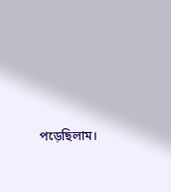পড়েছিলাম।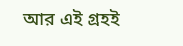আর এই গ্রহই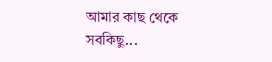আমার কাছ থেকে সবকিছু...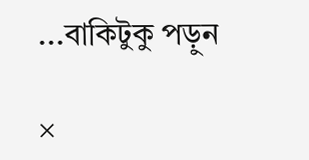...বাকিটুকু পড়ুন

×